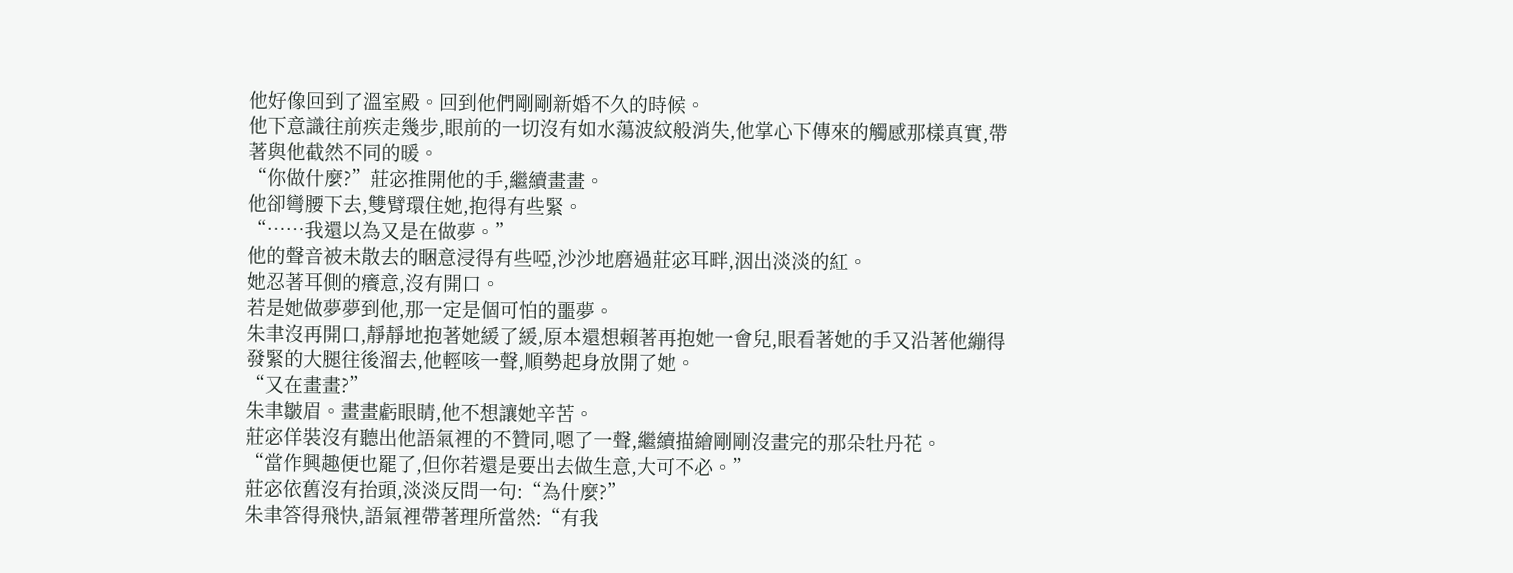他好像回到了溫室殿。回到他們剛剛新婚不久的時候。
他下意識往前疾走幾步,眼前的一切沒有如水蕩波紋般消失,他掌心下傳來的觸感那樣真實,帶著與他截然不同的暖。
“你做什麼?”莊宓推開他的手,繼續畫畫。
他卻彎腰下去,雙臂環住她,抱得有些緊。
“……我還以為又是在做夢。”
他的聲音被未散去的睏意浸得有些啞,沙沙地磨過莊宓耳畔,洇出淡淡的紅。
她忍著耳側的癢意,沒有開口。
若是她做夢夢到他,那一定是個可怕的噩夢。
朱聿沒再開口,靜靜地抱著她緩了緩,原本還想賴著再抱她一會兒,眼看著她的手又沿著他繃得發緊的大腿往後溜去,他輕咳一聲,順勢起身放開了她。
“又在畫畫?”
朱聿皺眉。畫畫虧眼睛,他不想讓她辛苦。
莊宓佯裝沒有聽出他語氣裡的不贊同,嗯了一聲,繼續描繪剛剛沒畫完的那朵牡丹花。
“當作興趣便也罷了,但你若還是要出去做生意,大可不必。”
莊宓依舊沒有抬頭,淡淡反問一句:“為什麼?”
朱聿答得飛快,語氣裡帶著理所當然:“有我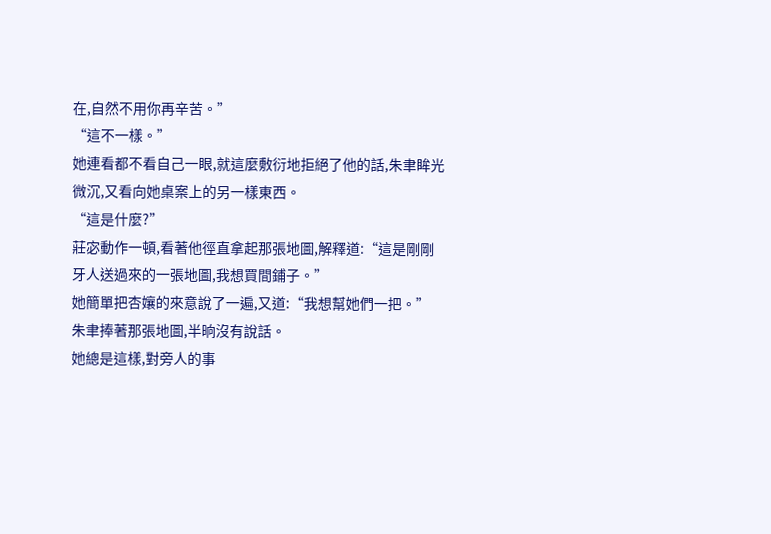在,自然不用你再辛苦。”
“這不一樣。”
她連看都不看自己一眼,就這麼敷衍地拒絕了他的話,朱聿眸光微沉,又看向她桌案上的另一樣東西。
“這是什麼?”
莊宓動作一頓,看著他徑直拿起那張地圖,解釋道:“這是剛剛牙人送過來的一張地圖,我想買間鋪子。”
她簡單把杏孃的來意說了一遍,又道:“我想幫她們一把。”
朱聿捧著那張地圖,半晌沒有說話。
她總是這樣,對旁人的事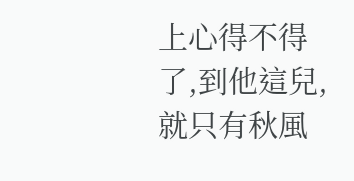上心得不得了,到他這兒,就只有秋風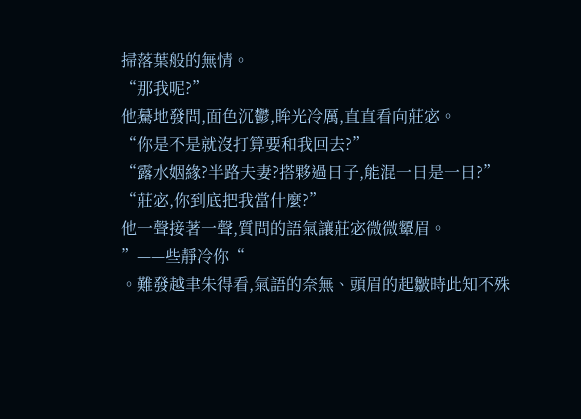掃落葉般的無情。
“那我呢?”
他驀地發問,面色沉鬱,眸光冷厲,直直看向莊宓。
“你是不是就沒打算要和我回去?”
“露水姻緣?半路夫妻?搭夥過日子,能混一日是一日?”
“莊宓,你到底把我當什麼?”
他一聲接著一聲,質問的語氣讓莊宓微微顰眉。
”——些靜冷你“
。難發越聿朱得看,氣語的奈無、頭眉的起皺時此知不殊